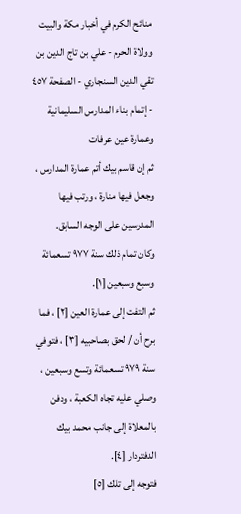منائح الكرم في أخبار مكة والبيت وولاة الحرم - علي بن تاج الدين بن تقي الدين السنجاري - الصفحة ٤٥٧ - إتمام بناء المدارس السليمانية وعمارة عين عرفات
ثم إن قاسم بيك أتم عمارة المدارس ، وجعل فيها منارة ، ورتب فيها المدرسين على الوجه السابق.
وكان تمام ذلك سنة ٩٧٧ تسعمائة وسبع وسبعين [١].
ثم التفت إلى عمارة العين [٢] ، فما برح أن / لحق بصاحبيه [٣] ، فتوفي سنة ٩٧٩ تسعمائة وتسع وسبعين ، وصلي عليه تجاه الكعبة ، ودفن بالمعلاة إلى جانب محمد بيك الدفتردار [٤].
فتوجه إلى تلك [٥]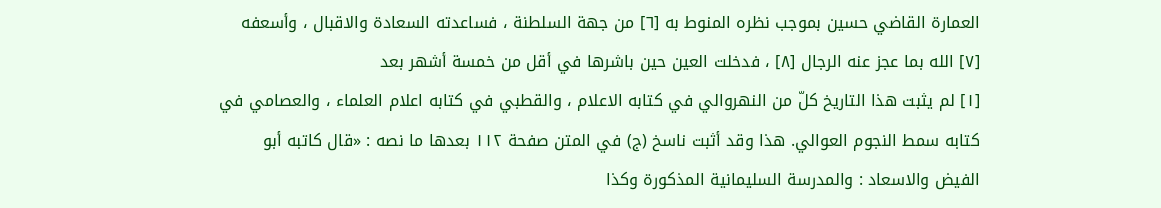العمارة القاضي حسين بموجب نظره المنوط به [٦] من جهة السلطنة ، فساعدته السعادة والاقبال ، وأسعفه [٧] الله بما عجز عنه الرجال [٨] ، فدخلت العين حين باشرها في أقل من خمسة أشهر بعد
[١] لم يثبت هذا التاريخ كلّ من النهروالي في كتابه الاعلام ، والقطبي في كتابه اعلام العلماء ، والعصامي في كتابه سمط النجوم العوالي. هذا وقد أثبت ناسخ (ج) في المتن صفحة ١١٢ بعدها ما نصه : «قال كاتبه أبو الفيض والاسعاد : والمدرسة السليمانية المذكورة وكذا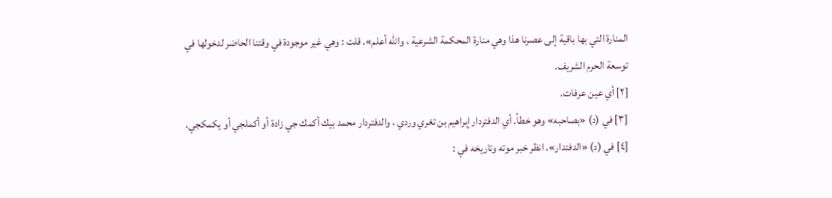المنارة التي بها باقية إلى عصرنا هذا وهي منارة المحكمة الشرعية ، والله أعلم». قلت : وهي غير موجودة في وقتنا الحاضر لدخولها في توسعة الحرم الشريف.
[٢] أي عين عرفات.
[٣] في (د) «بصاحبه» وهو خطأ. أي الدفتردار إبراهيم بن تغري وردي ، والدفتردار محمد بيك أكمك جي زادة أو أكملجي أو يكمكجي.
[٤] في (د) «الدفتدار». انظر خبر موته وتاريخه في :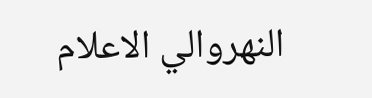النهروالي الاعلام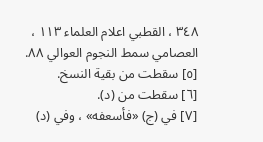٣٤٨ ، القطبي اعلام العلماء ١١٣ ، العصامي سمط النجوم العوالي ٨٨.
[٥] سقطت من بقية النسخ.
[٦] سقطت من (د).
[٧] في (ج) «فأسعفه» ، وفي (د)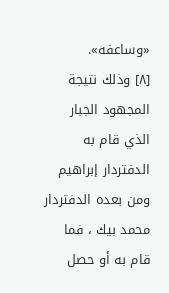«وساعفه».
[٨] وذلك نتيجة المجهود الجبار الذي قام به الدفتردار إبراهيم ومن بعده الدفتردار محمد بيك ، فما قام به أو حصل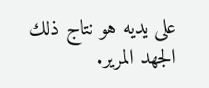على يديه هو نتاج ذلك الجهد المرير.